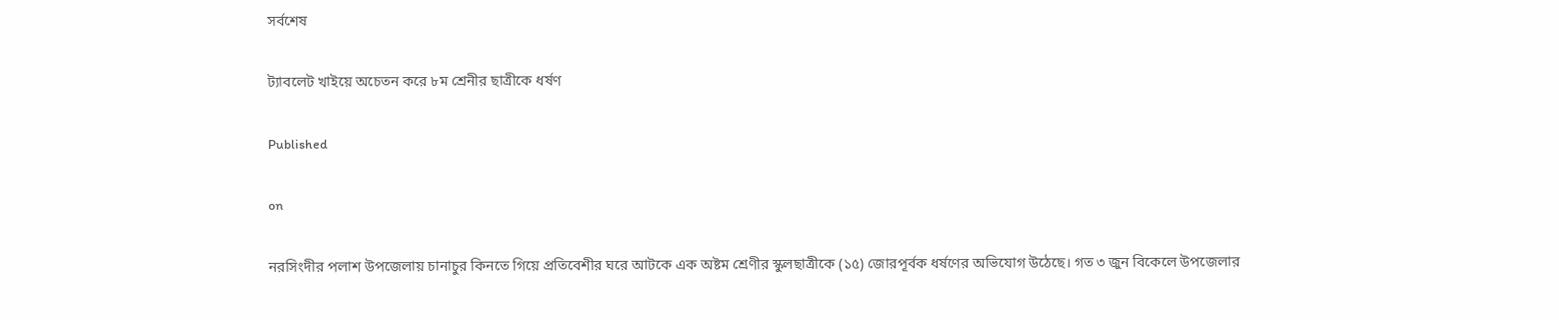সর্বশেষ

ট্যাবলেট খাইয়ে অচেতন করে ৮ম শ্রেনীর ছাত্রীকে ধর্ষণ

Published

on

নরসিংদীর পলাশ উপজেলায় চানাচুর কিনতে গিয়ে প্রতিবেশীর ঘরে আটকে এক অষ্টম শ্রেণীর স্কুলছাত্রীকে (১৫) জোরপূর্বক ধর্ষণের অভিযোগ উঠেছে। গত ৩ জুন বিকেলে উপজেলার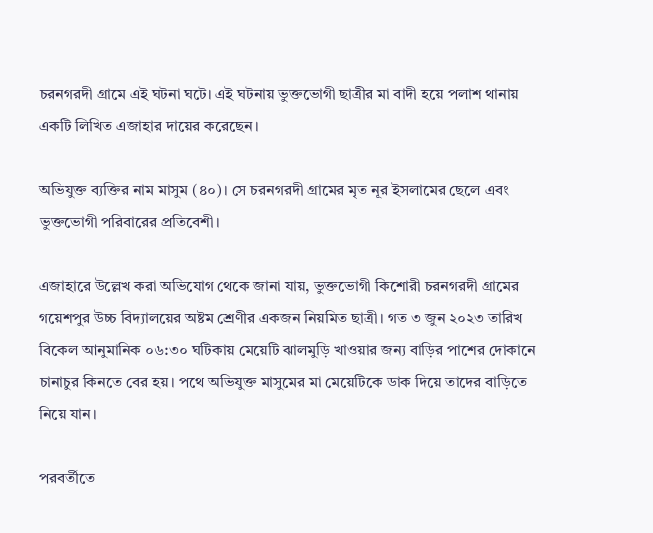চরনগরদী গ্রামে এই ঘটনা ঘটে। এই ঘটনায় ভুক্তভোগী ছাত্রীর মা বাদী হয়ে পলাশ থানায় একটি লিখিত এজাহার দায়ের করেছেন।

অভিযুক্ত ব্যক্তির নাম মাসুম (৪০)। সে চরনগরদী গ্রামের মৃত নূর ইসলামের ছেলে এবং ভুক্তভোগী পরিবারের প্রতিবেশী।

এজাহারে উল্লেখ করা অভিযোগ থেকে জানা যায়, ভুক্তভোগী কিশোরী চরনগরদী গ্রামের গয়েশপুর উচ্চ বিদ্যালয়ের অষ্টম শ্রেণীর একজন নিয়মিত ছাত্রী। গত ৩ জুন ২০২৩ তারিখ বিকেল আনুমানিক ০৬:৩০ ঘটিকায় মেয়েটি ঝালমুড়ি খাওয়ার জন্য বাড়ির পাশের দোকানে চানাচুর কিনতে বের হয়। পথে অভিযুক্ত মাসুমের মা মেয়েটিকে ডাক দিয়ে তাদের বাড়িতে নিয়ে যান।

পরবর্তীতে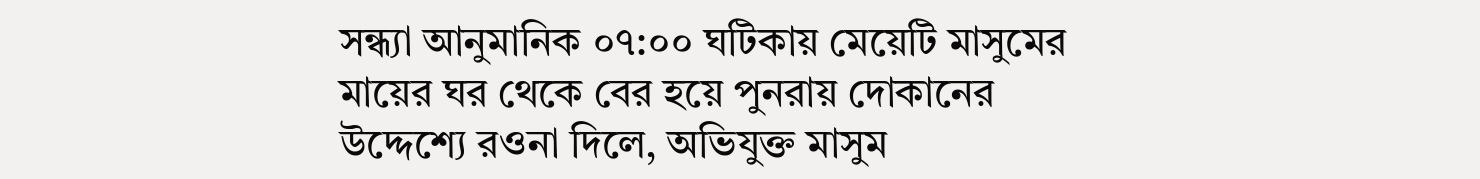সন্ধ্যা আনুমানিক ০৭:০০ ঘটিকায় মেয়েটি মাসুমের মায়ের ঘর থেকে বের হয়ে পুনরায় দোকানের উদ্দেশ্যে রওনা দিলে, অভিযুক্ত মাসুম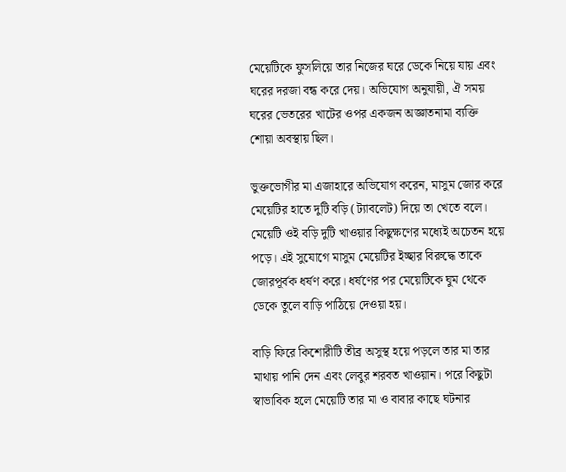মেয়েটিকে ফুসলিয়ে তার নিজের ঘরে ডেকে নিয়ে যায় এবং ঘরের দরজা বন্ধ করে দেয়। অভিযোগ অনুযায়ী, ঐ সময় ঘরের ভেতরের খাটের ওপর একজন অজ্ঞাতনামা ব্যক্তি শোয়া অবস্থায় ছিল।

ভুক্তভোগীর মা এজাহারে অভিযোগ করেন, মাসুম জোর করে মেয়েটির হাতে দুটি বড়ি (ট্যাবলেট) দিয়ে তা খেতে বলে। মেয়েটি ওই বড়ি দুটি খাওয়ার কিছুক্ষণের মধ্যেই অচেতন হয়ে পড়ে। এই সুযোগে মাসুম মেয়েটির ইচ্ছার বিরুদ্ধে তাকে জোরপূর্বক ধর্ষণ করে। ধর্ষণের পর মেয়েটিকে ঘুম থেকে ডেকে তুলে বাড়ি পাঠিয়ে দেওয়া হয়।

বাড়ি ফিরে কিশোরীটি তীব্র অসুস্থ হয়ে পড়লে তার মা তার মাথায় পানি দেন এবং লেবুর শরবত খাওয়ান। পরে কিছুটা স্বাভাবিক হলে মেয়েটি তার মা ও বাবার কাছে ঘটনার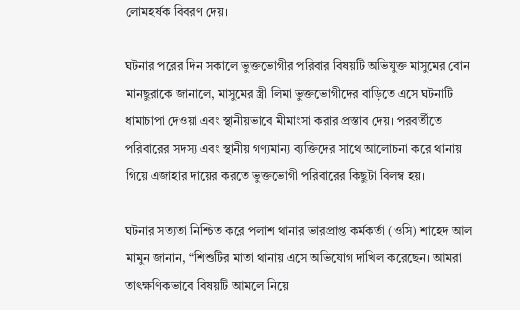লোমহর্ষক বিবরণ দেয়।

ঘটনার পরের দিন সকালে ভুক্তভোগীর পরিবার বিষয়টি অভিযুক্ত মাসুমের বোন মানছুরাকে জানালে, মাসুমের স্ত্রী লিমা ভুক্তভোগীদের বাড়িতে এসে ঘটনাটি ধামাচাপা দেওয়া এবং স্থানীয়ভাবে মীমাংসা করার প্রস্তাব দেয়। পরবর্তীতে পরিবারের সদস্য এবং স্থানীয় গণ্যমান্য ব্যক্তিদের সাথে আলোচনা করে থানায় গিয়ে এজাহার দায়ের করতে ভুক্তভোগী পরিবারের কিছুটা বিলম্ব হয়।

ঘটনার সত্যতা নিশ্চিত করে পলাশ থানার ভারপ্রাপ্ত কর্মকর্তা (ওসি) শাহেদ আল মামুন জানান, “শিশুটির মাতা থানায় এসে অভিযোগ দাখিল করেছেন। আমরা তাৎক্ষণিকভাবে বিষয়টি আমলে নিয়ে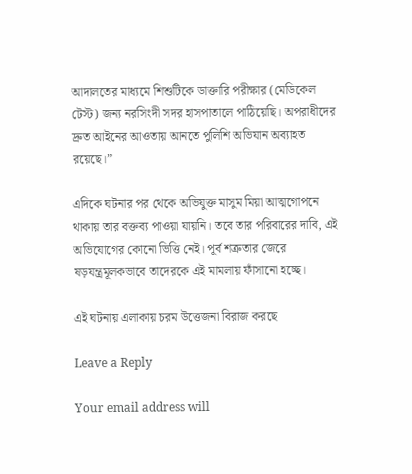আদালতের মাধ্যমে শিশুটিকে ডাক্তারি পরীক্ষার (মেডিকেল টেস্ট) জন্য নরসিংদী সদর হাসপাতালে পাঠিয়েছি। অপরাধীদের দ্রুত আইনের আওতায় আনতে পুলিশি অভিযান অব্যাহত রয়েছে।”

এদিকে ঘটনার পর থেকে অভিযুক্ত মাসুম মিয়া আত্মগোপনে থাকায় তার বক্তব্য পাওয়া যায়নি। তবে তার পরিবারের দাবি, এই অভিযোগের কোনো ভিত্তি নেই। পূর্ব শত্রুতার জেরে ষড়যন্ত্রমূলকভাবে তাদেরকে এই মামলায় ফাঁসানো হচ্ছে।

এই ঘটনায় এলাকায় চরম উত্তেজনা বিরাজ করছে

Leave a Reply

Your email address will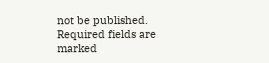not be published. Required fields are marked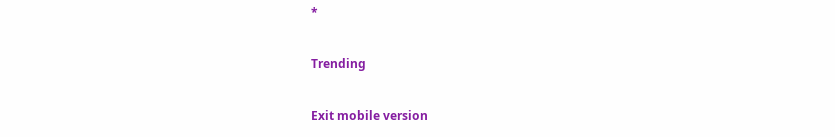*

Trending

Exit mobile version